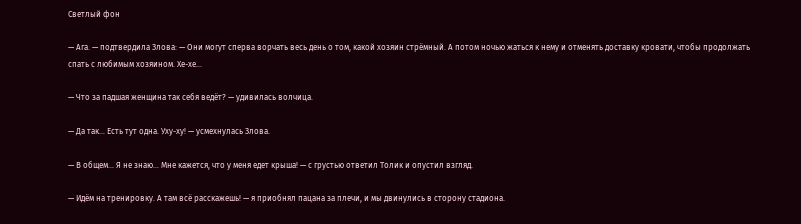Светлый фон

— Ага. — подтвердила Злова: — Они могут сперва ворчать весь день о том, какой хозяин стрёмный. А потом ночью жаться к нему и отменять доставку кровати, чтобы продолжать спать с любимым хозяином. Хе-хе…

— Что за падшая женщина так себя ведёт? — удивилась волчица.

— Да так… Есть тут одна. Уху-ху! — усмехнулась Злова.

— В общем… Я не знаю… Мне кажется, что у меня едет крыша! — с грустью ответил Толик и опустил взгляд.

— Идём на тренировку. А там всё расскажешь! — я приобнял пацана за плечи, и мы двинулись в сторону стадиона.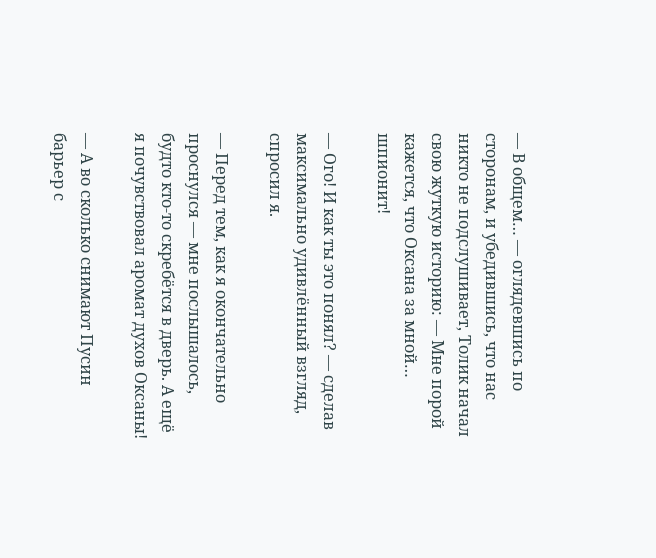— В общем… — оглядевшись по сторонам, и убедившись, что нас никто не подслушивает, Толик начал свою жуткую историю: — Мне порой кажется, что Оксана за мной… шпионит!

— Ого! И как ты это понял? — сделав максимально удивлённый взгляд, спросил я.

— Перед тем, как я окончательно проснулся — мне послышалось, будто кто-то скребётся в дверь. А ещё я почувствовал аромат духов Оксаны!

— А во сколько снимают Пусин барьер с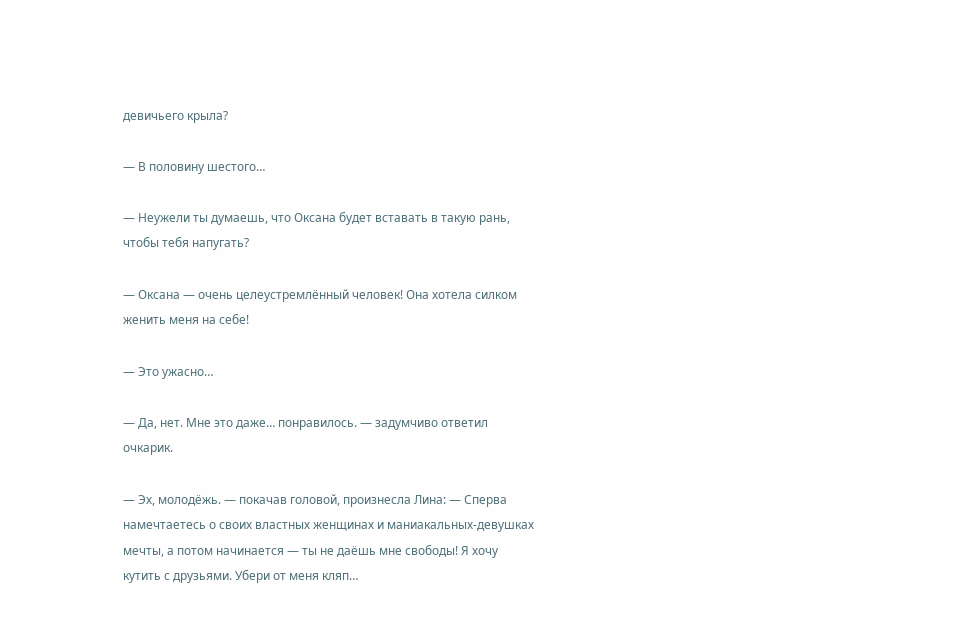девичьего крыла?

— В половину шестого…

— Неужели ты думаешь, что Оксана будет вставать в такую рань, чтобы тебя напугать?

— Оксана — очень целеустремлённый человек! Она хотела силком женить меня на себе!

— Это ужасно…

— Да, нет. Мне это даже… понравилось. — задумчиво ответил очкарик.

— Эх, молодёжь. — покачав головой, произнесла Лина: — Сперва намечтаетесь о своих властных женщинах и маниакальных-девушках мечты, а потом начинается — ты не даёшь мне свободы! Я хочу кутить с друзьями. Убери от меня кляп…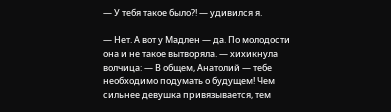— У тебя такое было?! — удивился я.

— Нет. А вот у Мадлен — да. По молодости она и не такое вытворяла. — хихикнула волчица: — В общем, Анатолий — тебе необходимо подумать о будущем! Чем сильнее девушка привязывается, тем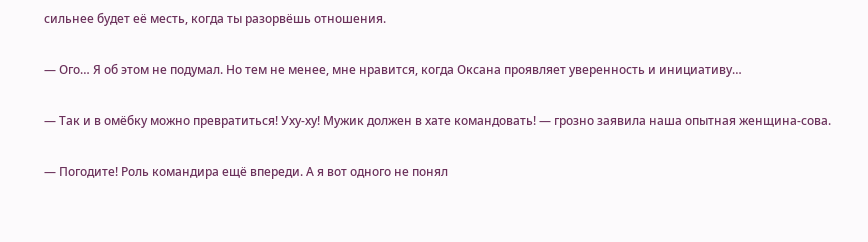сильнее будет её месть, когда ты разорвёшь отношения.

— Ого… Я об этом не подумал. Но тем не менее, мне нравится, когда Оксана проявляет уверенность и инициативу…

— Так и в омёбку можно превратиться! Уху-ху! Мужик должен в хате командовать! — грозно заявила наша опытная женщина-сова.

— Погодите! Роль командира ещё впереди. А я вот одного не понял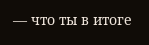— что ты в итоге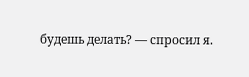будешь делать? — спросил я.